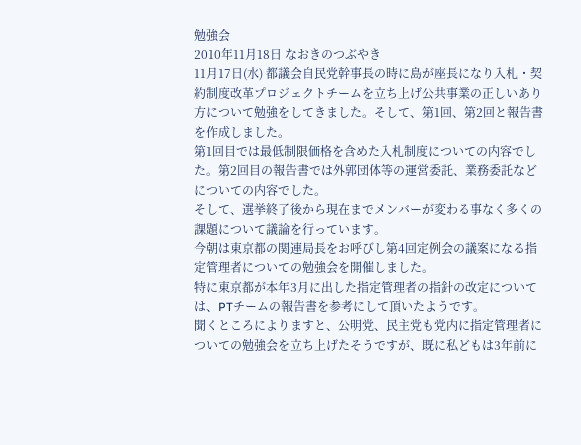勉強会
2010年11月18日 なおきのつぶやき
11月17日(水) 都議会自民党幹事長の時に島が座長になり入札・契約制度改革プロジェクトチームを立ち上げ公共事業の正しいあり方について勉強をしてきました。そして、第1回、第2回と報告書を作成しました。
第1回目では最低制限価格を含めた入札制度についての内容でした。第2回目の報告書では外郭団体等の運営委託、業務委託などについての内容でした。
そして、選挙終了後から現在までメンバーが変わる事なく多くの課題について議論を行っています。
今朝は東京都の関連局長をお呼びし第4回定例会の議案になる指定管理者についての勉強会を開催しました。
特に東京都が本年3月に出した指定管理者の指針の改定については、PTチームの報告書を参考にして頂いたようです。
聞くところによりますと、公明党、民主党も党内に指定管理者についての勉強会を立ち上げたそうですが、既に私どもは3年前に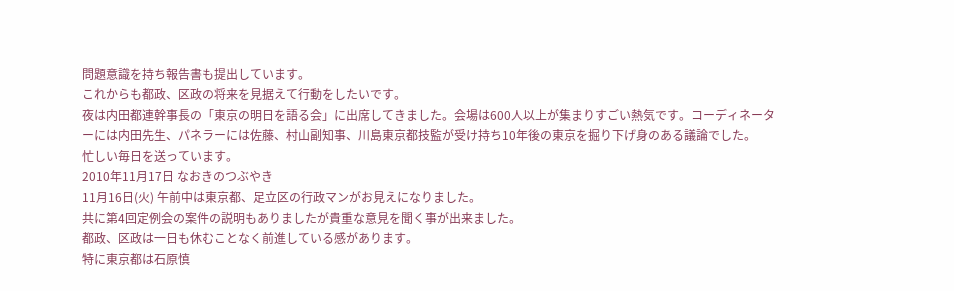問題意識を持ち報告書も提出しています。
これからも都政、区政の将来を見据えて行動をしたいです。
夜は内田都連幹事長の「東京の明日を語る会」に出席してきました。会場は600人以上が集まりすごい熱気です。コーディネーターには内田先生、パネラーには佐藤、村山副知事、川島東京都技監が受け持ち10年後の東京を掘り下げ身のある議論でした。
忙しい毎日を送っています。
2010年11月17日 なおきのつぶやき
11月16日(火) 午前中は東京都、足立区の行政マンがお見えになりました。
共に第4回定例会の案件の説明もありましたが貴重な意見を聞く事が出来ました。
都政、区政は一日も休むことなく前進している感があります。
特に東京都は石原慎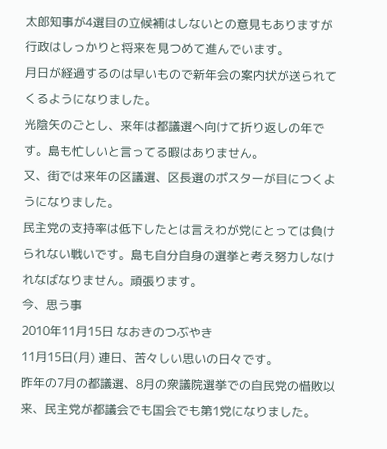太郎知事が4選目の立候補はしないとの意見もありますが行政はしっかりと将来を見つめて進んでいます。
月日が経過するのは早いもので新年会の案内状が送られてくるようになりました。
光陰矢のごとし、来年は都議選へ向けて折り返しの年です。島も忙しいと言ってる暇はありません。
又、街では来年の区議選、区長選のポスターが目につくようになりました。
民主党の支持率は低下したとは言えわが党にとっては負けられない戦いです。島も自分自身の選挙と考え努力しなけれなばなりません。頑張ります。
今、思う事
2010年11月15日 なおきのつぶやき
11月15日(月) 連日、苦々しい思いの日々です。
昨年の7月の都議選、8月の衆議院選挙での自民党の惜敗以来、民主党が都議会でも国会でも第1党になりました。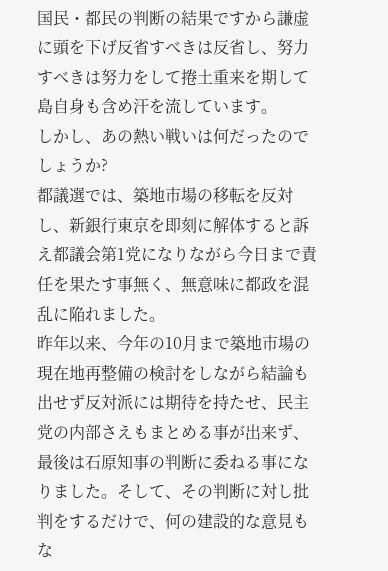国民・都民の判断の結果ですから謙虚に頭を下げ反省すべきは反省し、努力すべきは努力をして捲土重来を期して島自身も含め汗を流しています。
しかし、あの熱い戦いは何だったのでしょうか?
都議選では、築地市場の移転を反対し、新銀行東京を即刻に解体すると訴え都議会第1党になりながら今日まで責任を果たす事無く、無意味に都政を混乱に陥れました。
昨年以来、今年の10月まで築地市場の現在地再整備の検討をしながら結論も出せず反対派には期待を持たせ、民主党の内部さえもまとめる事が出来ず、最後は石原知事の判断に委ねる事になりました。そして、その判断に対し批判をするだけで、何の建設的な意見もな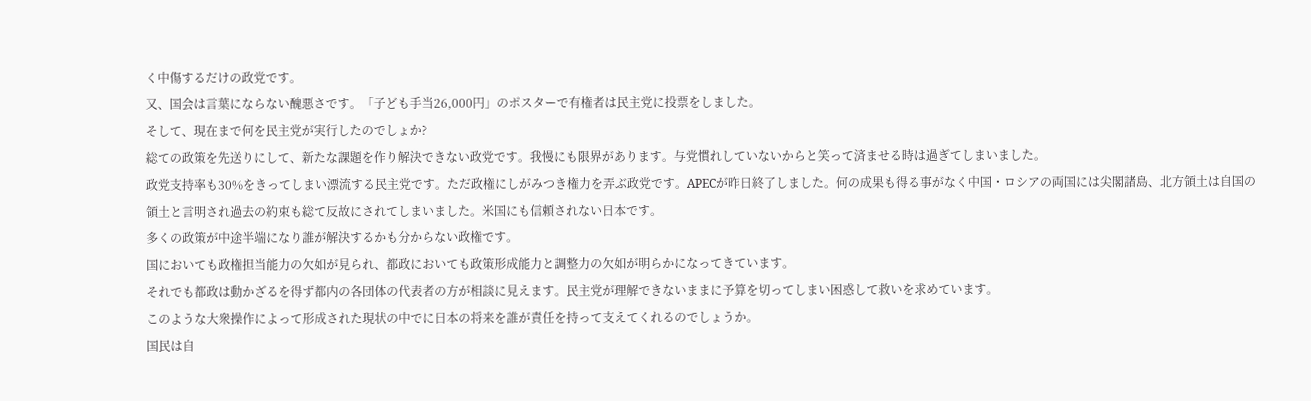く中傷するだけの政党です。
又、国会は言葉にならない醜悪さです。「子ども手当26,000円」のポスターで有権者は民主党に投票をしました。
そして、現在まで何を民主党が実行したのでしょか?
総ての政策を先送りにして、新たな課題を作り解決できない政党です。我慢にも限界があります。与党慣れしていないからと笑って済ませる時は過ぎてしまいました。
政党支持率も30%をきってしまい漂流する民主党です。ただ政権にしがみつき権力を弄ぶ政党です。APECが昨日終了しました。何の成果も得る事がなく中国・ロシアの両国には尖閣諸島、北方領土は自国の領土と言明され過去の約束も総て反故にされてしまいました。米国にも信頼されない日本です。
多くの政策が中途半端になり誰が解決するかも分からない政権です。
国においても政権担当能力の欠如が見られ、都政においても政策形成能力と調整力の欠如が明らかになってきています。
それでも都政は動かざるを得ず都内の各団体の代表者の方が相談に見えます。民主党が理解できないままに予算を切ってしまい困惑して救いを求めています。
このような大衆操作によって形成された現状の中でに日本の将来を誰が責任を持って支えてくれるのでしょうか。
国民は自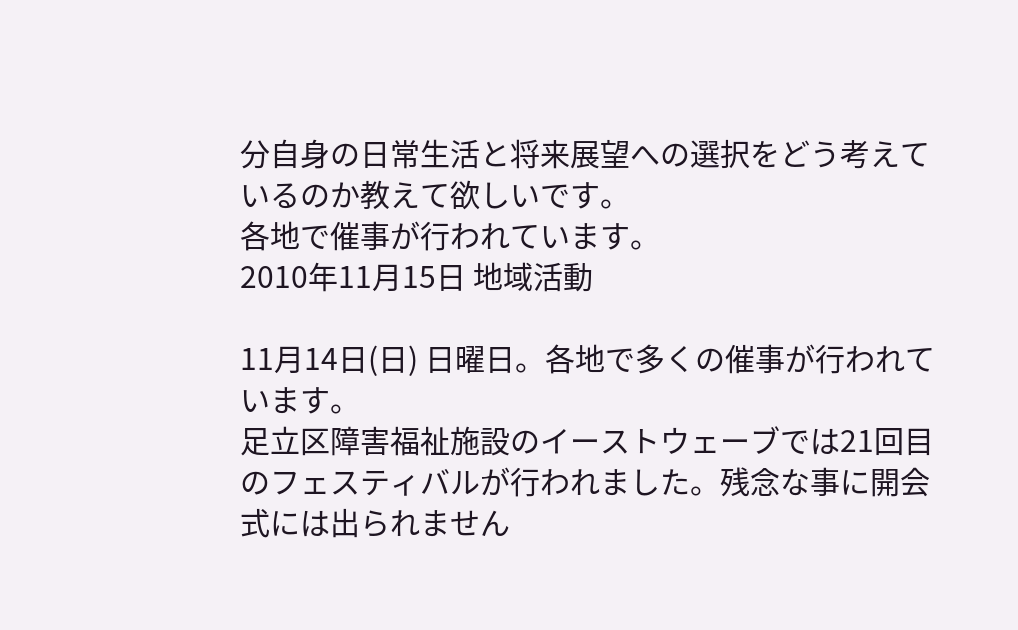分自身の日常生活と将来展望への選択をどう考えているのか教えて欲しいです。
各地で催事が行われています。
2010年11月15日 地域活動

11月14日(日) 日曜日。各地で多くの催事が行われています。
足立区障害福祉施設のイーストウェーブでは21回目のフェスティバルが行われました。残念な事に開会式には出られません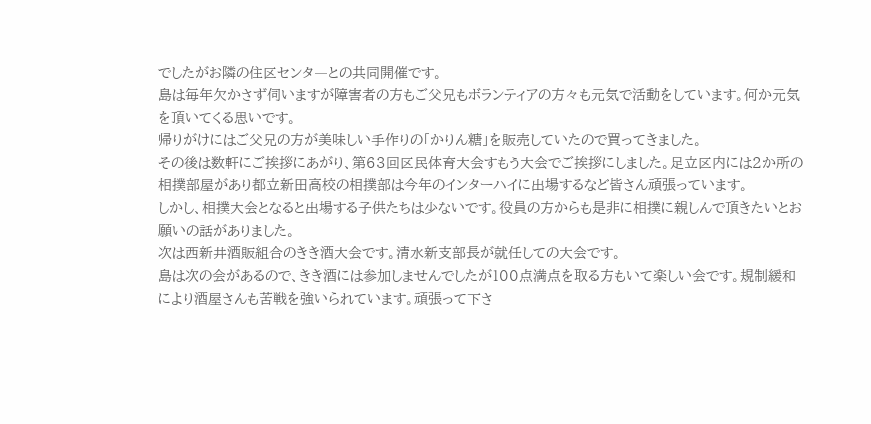でしたがお隣の住区センタ―との共同開催です。
島は毎年欠かさず伺いますが障害者の方もご父兄もボランティアの方々も元気で活動をしています。何か元気を頂いてくる思いです。
帰りがけにはご父兄の方が美味しい手作りの「かりん糖」を販売していたので買ってきました。
その後は数軒にご挨拶にあがり、第63回区民体育大会すもう大会でご挨拶にしました。足立区内には2か所の相撲部屋があり都立新田高校の相撲部は今年のインターハイに出場するなど皆さん頑張っています。
しかし、相撲大会となると出場する子供たちは少ないです。役員の方からも是非に相撲に親しんで頂きたいとお願いの話がありました。
次は西新井酒販組合のきき酒大会です。清水新支部長が就任しての大会です。
島は次の会があるので、きき酒には参加しませんでしたが100点満点を取る方もいて楽しい会です。規制緩和により酒屋さんも苦戦を強いられています。頑張って下さ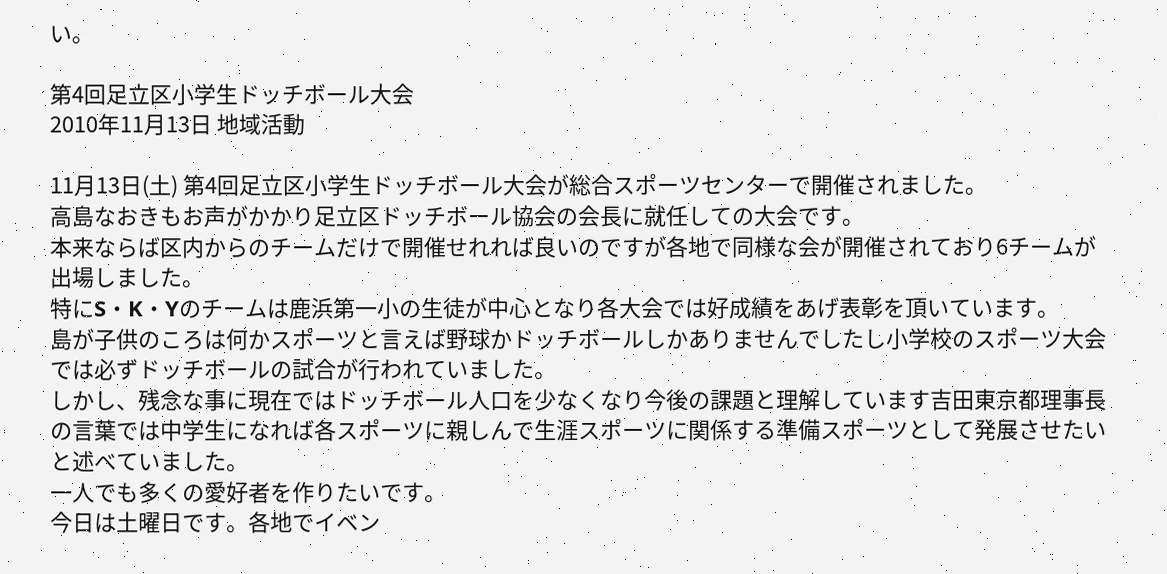い。

第4回足立区小学生ドッチボール大会
2010年11月13日 地域活動

11月13日(土) 第4回足立区小学生ドッチボール大会が総合スポーツセンターで開催されました。
高島なおきもお声がかかり足立区ドッチボール協会の会長に就任しての大会です。
本来ならば区内からのチームだけで開催せれれば良いのですが各地で同様な会が開催されており6チームが出場しました。
特にS・K・Yのチームは鹿浜第一小の生徒が中心となり各大会では好成績をあげ表彰を頂いています。
島が子供のころは何かスポーツと言えば野球かドッチボールしかありませんでしたし小学校のスポーツ大会では必ずドッチボールの試合が行われていました。
しかし、残念な事に現在ではドッチボール人口を少なくなり今後の課題と理解しています吉田東京都理事長の言葉では中学生になれば各スポーツに親しんで生涯スポーツに関係する準備スポーツとして発展させたいと述べていました。
一人でも多くの愛好者を作りたいです。
今日は土曜日です。各地でイベン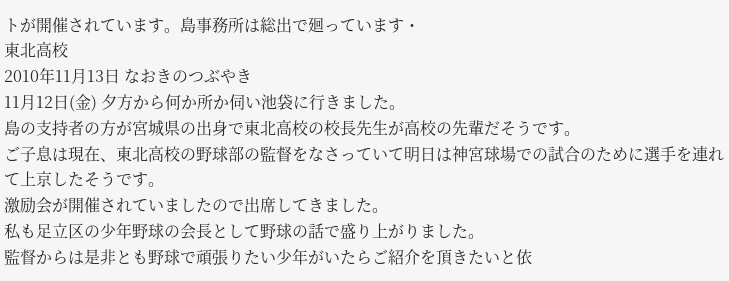トが開催されています。島事務所は総出で廻っています・
東北高校
2010年11月13日 なおきのつぶやき
11月12日(金) 夕方から何か所か伺い池袋に行きました。
島の支持者の方が宮城県の出身で東北高校の校長先生が高校の先輩だそうです。
ご子息は現在、東北高校の野球部の監督をなさっていて明日は神宮球場での試合のために選手を連れて上京したそうです。
激励会が開催されていましたので出席してきました。
私も足立区の少年野球の会長として野球の話で盛り上がりました。
監督からは是非とも野球で頑張りたい少年がいたらご紹介を頂きたいと依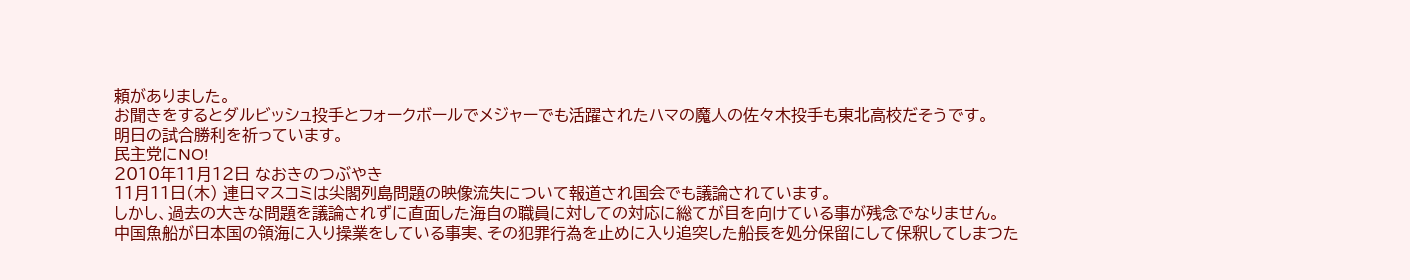頼がありました。
お聞きをするとダルビッシュ投手とフォークボールでメジャーでも活躍されたハマの魔人の佐々木投手も東北高校だそうです。
明日の試合勝利を祈っています。
民主党にNO!
2010年11月12日 なおきのつぶやき
11月11日(木) 連日マスコミは尖閣列島問題の映像流失について報道され国会でも議論されています。
しかし、過去の大きな問題を議論されずに直面した海自の職員に対しての対応に総てが目を向けている事が残念でなりません。
中国魚船が日本国の領海に入り操業をしている事実、その犯罪行為を止めに入り追突した船長を処分保留にして保釈してしまつた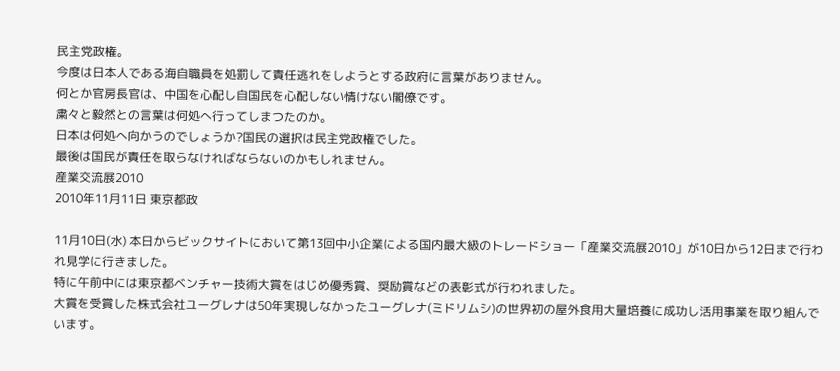民主党政権。
今度は日本人である海自職員を処罰して責任逃れをしようとする政府に言葉がありません。
何とか官房長官は、中国を心配し自国民を心配しない情けない閣僚です。
粛々と毅然との言葉は何処へ行ってしまつたのか。
日本は何処へ向かうのでしょうか?国民の選択は民主党政権でした。
最後は国民が責任を取らなければならないのかもしれません。
産業交流展2010
2010年11月11日 東京都政

11月10日(水) 本日からビックサイトにおいて第13回中小企業による国内最大級のトレードショー「産業交流展2010」が10日から12日まで行われ見学に行きました。
特に午前中には東京都ベンチャー技術大賞をはじめ優秀賞、奨励賞などの表彰式が行われました。
大賞を受賞した株式会社ユーグレナは50年実現しなかったユーグレナ(ミドリムシ)の世界初の屋外食用大量培養に成功し活用事業を取り組んでいます。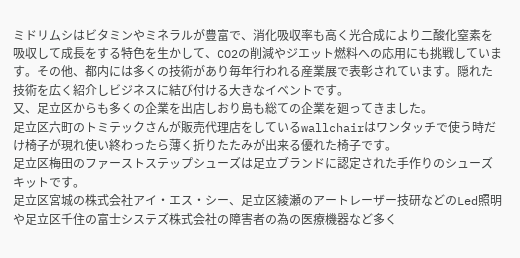ミドリムシはビタミンやミネラルが豊富で、消化吸収率も高く光合成により二酸化窒素を吸収して成長をする特色を生かして、CO2の削減やジエット燃料への応用にも挑戦しています。その他、都内には多くの技術があり毎年行われる産業展で表彰されています。隠れた技術を広く紹介しビジネスに結び付ける大きなイベントです。
又、足立区からも多くの企業を出店しおり島も総ての企業を廻ってきました。
足立区六町のトミテックさんが販売代理店をしているwallchairはワンタッチで使う時だけ椅子が現れ使い終わったら薄く折りたたみが出来る優れた椅子です。
足立区梅田のファーストステップシューズは足立ブランドに認定された手作りのシューズキットです。
足立区宮城の株式会社アイ・エス・シー、足立区綾瀬のアートレーザー技研などのLed照明や足立区千住の富士システズ株式会社の障害者の為の医療機器など多く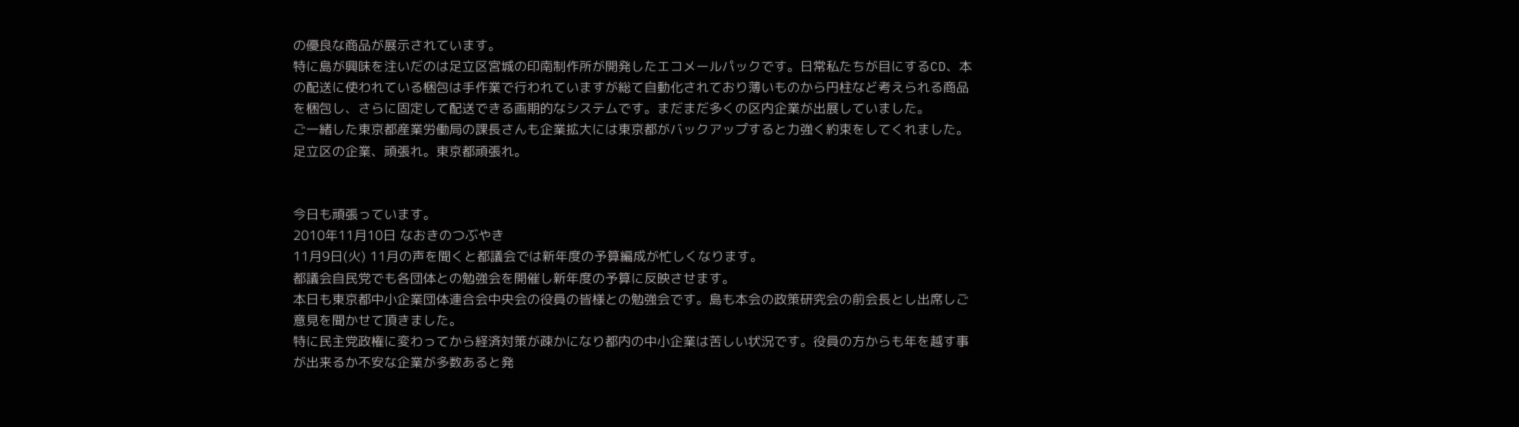の優良な商品が展示されています。
特に島が興味を注いだのは足立区宮城の印南制作所が開発したエコメールパックです。日常私たちが目にするCD、本の配送に使われている梱包は手作業で行われていますが総て自動化されており薄いものから円柱など考えられる商品を梱包し、さらに固定して配送できる画期的なシステムです。まだまだ多くの区内企業が出展していました。
ご一緒した東京都産業労働局の課長さんも企業拡大には東京都がバックアップすると力強く約束をしてくれました。
足立区の企業、頑張れ。東京都頑張れ。


今日も頑張っています。
2010年11月10日 なおきのつぶやき
11月9日(火) 11月の声を聞くと都議会では新年度の予算編成が忙しくなります。
都議会自民党でも各団体との勉強会を開催し新年度の予算に反映させます。
本日も東京都中小企業団体連合会中央会の役員の皆様との勉強会です。島も本会の政策研究会の前会長とし出席しご意見を聞かせて頂きました。
特に民主党政権に変わってから経済対策が疎かになり都内の中小企業は苦しい状況です。役員の方からも年を越す事が出来るか不安な企業が多数あると発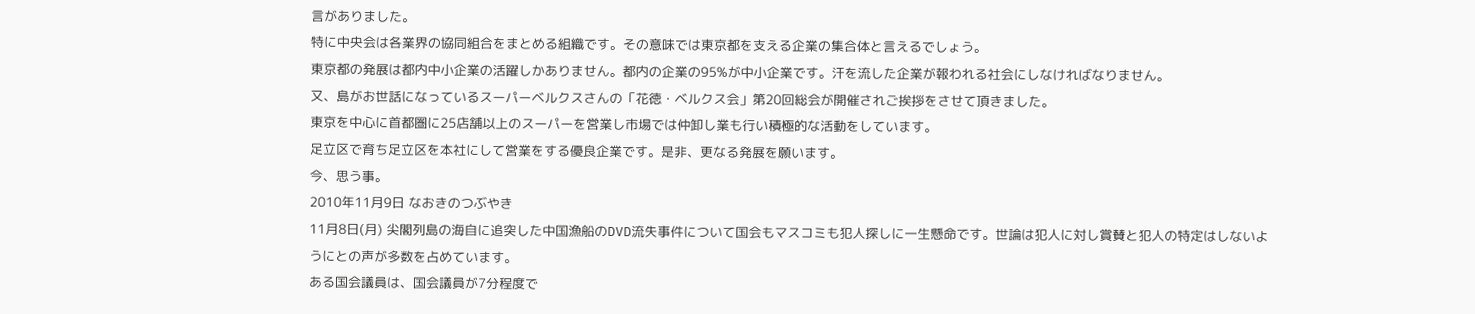言がありました。
特に中央会は各業界の協同組合をまとめる組織です。その意味では東京都を支える企業の集合体と言えるでしょう。
東京都の発展は都内中小企業の活躍しかありません。都内の企業の95%が中小企業です。汗を流した企業が報われる社会にしなければなりません。
又、島がお世話になっているスーパーベルクスさんの「花徳・ベルクス会」第20回総会が開催されご挨拶をさせて頂きました。
東京を中心に首都圏に25店舗以上のスーパーを営業し市場では仲卸し業も行い積極的な活動をしています。
足立区で育ち足立区を本社にして営業をする優良企業です。是非、更なる発展を願います。
今、思う事。
2010年11月9日 なおきのつぶやき
11月8日(月) 尖閣列島の海自に追突した中国漁船のDVD流失事件について国会もマスコミも犯人探しに一生懸命です。世論は犯人に対し賞賛と犯人の特定はしないようにとの声が多数を占めています。
ある国会議員は、国会議員が7分程度で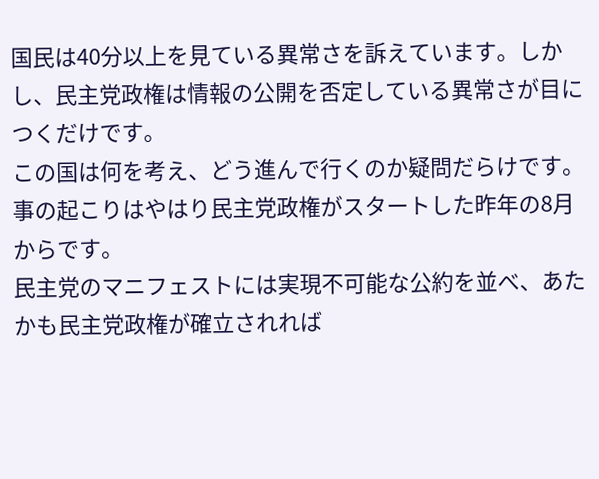国民は40分以上を見ている異常さを訴えています。しかし、民主党政権は情報の公開を否定している異常さが目につくだけです。
この国は何を考え、どう進んで行くのか疑問だらけです。
事の起こりはやはり民主党政権がスタートした昨年の8月からです。
民主党のマニフェストには実現不可能な公約を並べ、あたかも民主党政権が確立されれば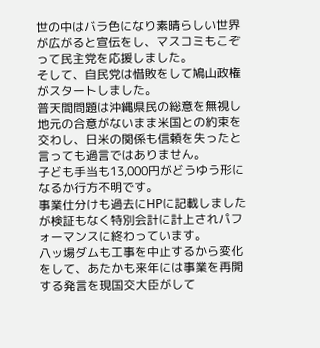世の中はバラ色になり素晴らしい世界が広がると宣伝をし、マスコミもこぞって民主党を応援しました。
そして、自民党は惜敗をして鳩山政権がスタートしました。
普天間問題は沖縄県民の総意を無視し地元の合意がないまま米国との約束を交わし、日米の関係も信頼を失ったと言っても過言ではありません。
子ども手当も13,000円がどうゆう形になるか行方不明です。
事業仕分けも過去にHPに記載しましたが検証もなく特別会計に計上されパフォーマンスに終わっています。
八ッ場ダムも工事を中止するから変化をして、あたかも来年には事業を再開する発言を現国交大臣がして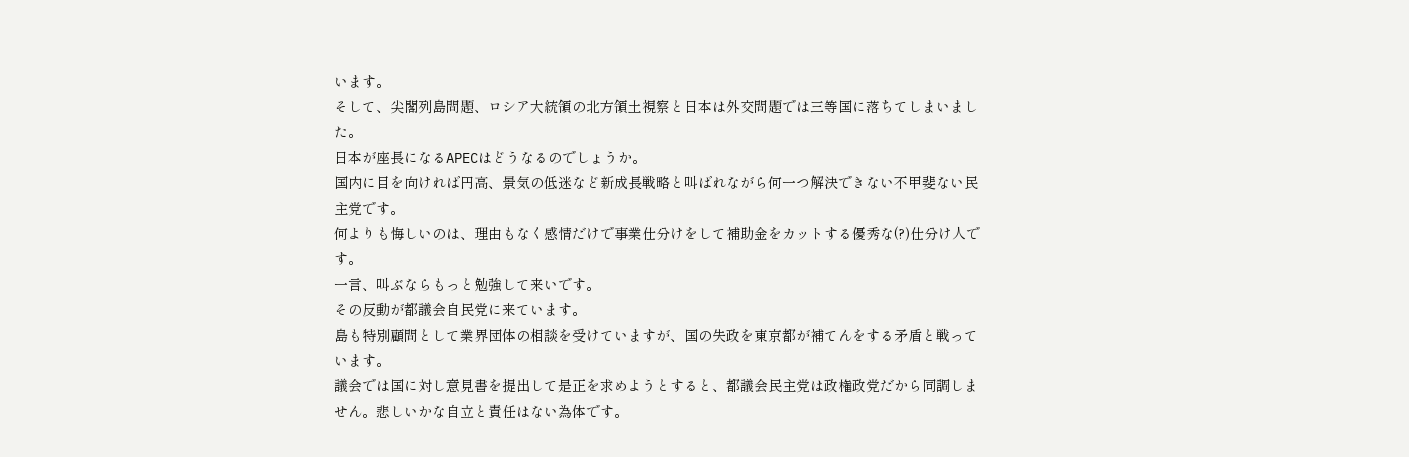います。
そして、尖閣列島問題、ロシア大統領の北方領土視察と日本は外交問題では三等国に落ちてしまいました。
日本が座長になるAPECはどうなるのでしょうか。
国内に目を向ければ円高、景気の低迷など新成長戦略と叫ばれながら何一つ解決できない不甲斐ない民主党です。
何よりも悔しいのは、理由もなく感情だけで事業仕分けをして補助金をカットする優秀な(?)仕分け人です。
一言、叫ぶならもっと勉強して来いです。
その反動が都議会自民党に来ています。
島も特別顧問として業界団体の相談を受けていますが、国の失政を東京都が補てんをする矛盾と戦っています。
議会では国に対し意見書を提出して是正を求めようとすると、都議会民主党は政権政党だから同調しません。悲しいかな自立と責任はない為体です。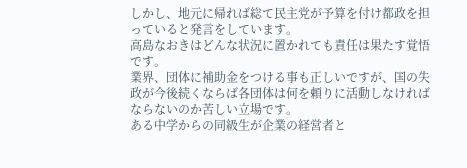しかし、地元に帰れば総て民主党が予算を付け都政を担っていると発言をしています。
高島なおきはどんな状況に置かれても責任は果たす覚悟です。
業界、団体に補助金をつける事も正しいですが、国の失政が今後続くならば各団体は何を頼りに活動しなければならないのか苦しい立場です。
ある中学からの同級生が企業の経営者と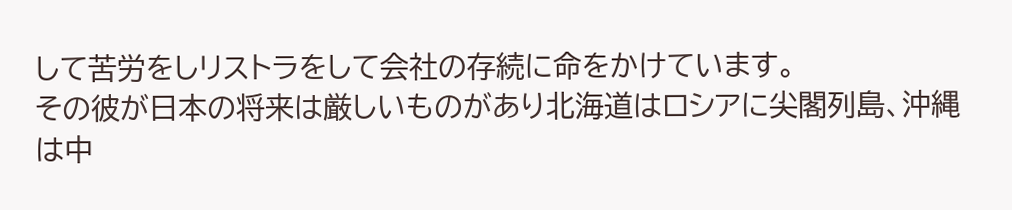して苦労をしリストラをして会社の存続に命をかけています。
その彼が日本の将来は厳しいものがあり北海道はロシアに尖閣列島、沖縄は中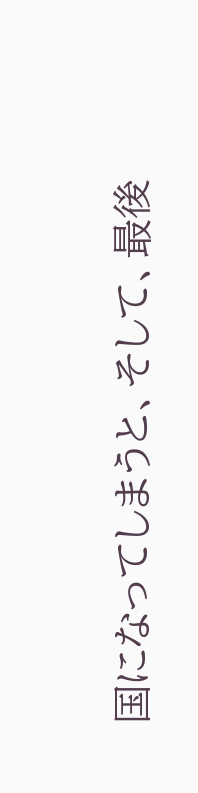国になってしまうと、そして、最後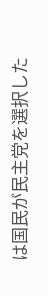は国民が民主党を選択した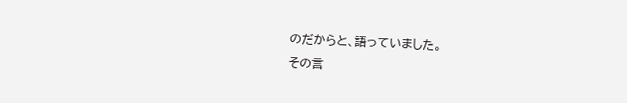のだからと、語っていました。
その言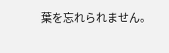葉を忘れられません。